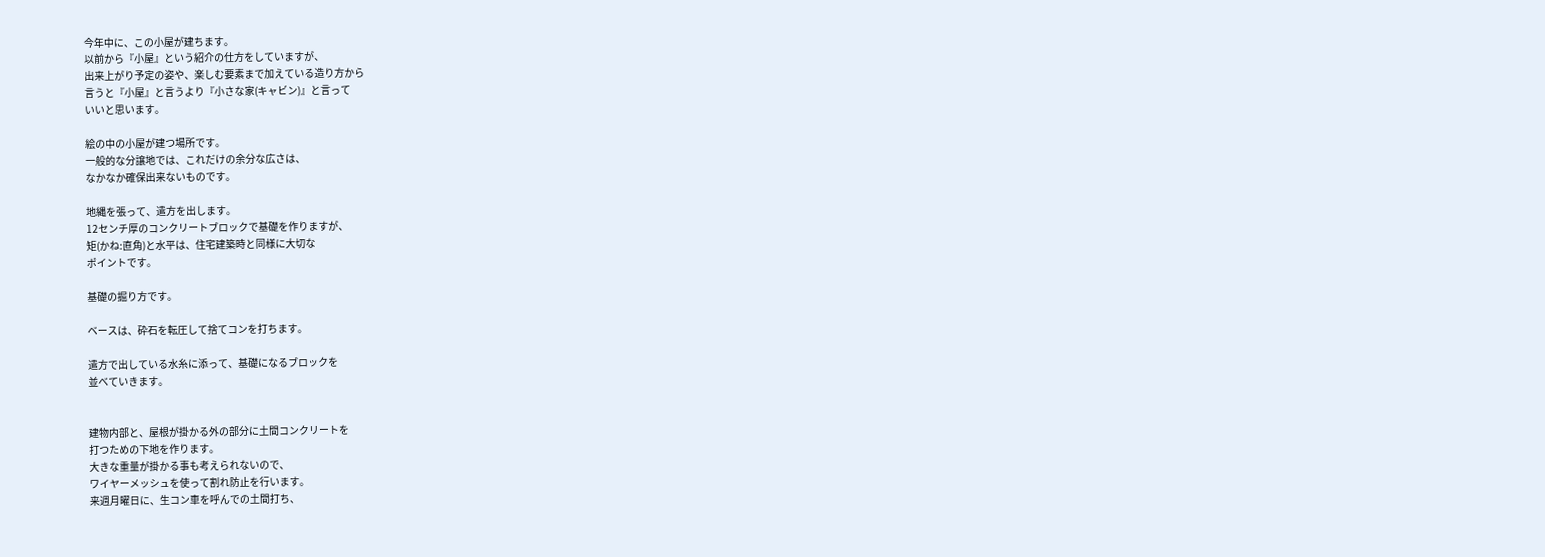今年中に、この小屋が建ちます。
以前から『小屋』という紹介の仕方をしていますが、
出来上がり予定の姿や、楽しむ要素まで加えている造り方から
言うと『小屋』と言うより『小さな家(キャビン)』と言って
いいと思います。

絵の中の小屋が建つ場所です。
一般的な分譲地では、これだけの余分な広さは、
なかなか確保出来ないものです。

地縄を張って、遣方を出します。
12センチ厚のコンクリートブロックで基礎を作りますが、
矩(かね:直角)と水平は、住宅建築時と同様に大切な
ポイントです。

基礎の掘り方です。

ベースは、砕石を転圧して捨てコンを打ちます。

遣方で出している水糸に添って、基礎になるブロックを
並べていきます。


建物内部と、屋根が掛かる外の部分に土間コンクリートを
打つための下地を作ります。
大きな重量が掛かる事も考えられないので、
ワイヤーメッシュを使って割れ防止を行います。
来週月曜日に、生コン車を呼んでの土間打ち、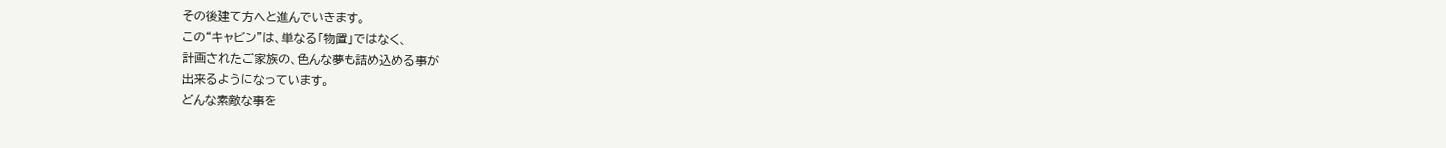その後建て方へと進んでいきます。
この“キャビン”は、単なる「物置」ではなく、
計画されたご家族の、色んな夢も詰め込める事が
出来るようになっています。
どんな素敵な事を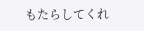もたらしてくれ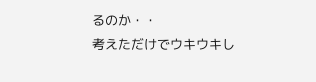るのか・・
考えただけでウキウキし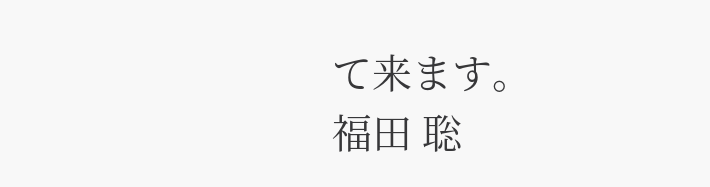て来ます。
福田 聡